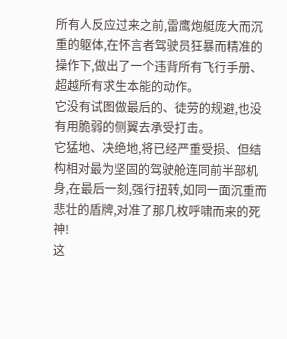所有人反应过来之前,雷鹰炮艇庞大而沉重的躯体,在怀言者驾驶员狂暴而精准的操作下,做出了一个违背所有飞行手册、超越所有求生本能的动作。
它没有试图做最后的、徒劳的规避,也没有用脆弱的侧翼去承受打击。
它猛地、决绝地,将已经严重受损、但结构相对最为坚固的驾驶舱连同前半部机身,在最后一刻,强行扭转,如同一面沉重而悲壮的盾牌,对准了那几枚呼啸而来的死神!
这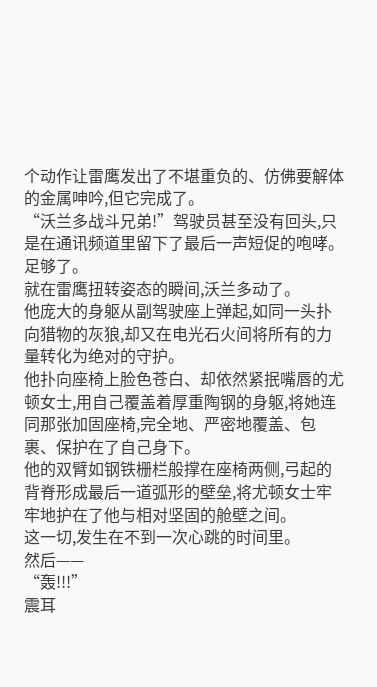个动作让雷鹰发出了不堪重负的、仿佛要解体的金属呻吟,但它完成了。
“沃兰多战斗兄弟!”驾驶员甚至没有回头,只是在通讯频道里留下了最后一声短促的咆哮。
足够了。
就在雷鹰扭转姿态的瞬间,沃兰多动了。
他庞大的身躯从副驾驶座上弹起,如同一头扑向猎物的灰狼,却又在电光石火间将所有的力量转化为绝对的守护。
他扑向座椅上脸色苍白、却依然紧抿嘴唇的尤顿女士,用自己覆盖着厚重陶钢的身躯,将她连同那张加固座椅,完全地、严密地覆盖、包裹、保护在了自己身下。
他的双臂如钢铁栅栏般撑在座椅两侧,弓起的背脊形成最后一道弧形的壁垒,将尤顿女士牢牢地护在了他与相对坚固的舱壁之间。
这一切,发生在不到一次心跳的时间里。
然后——
“轰!!!”
震耳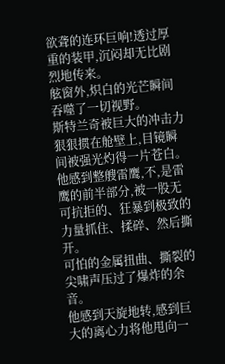欲聋的连环巨响!透过厚重的装甲,沉闷却无比剧烈地传来。
舷窗外,炽白的光芒瞬间吞噬了一切视野。
斯特兰奇被巨大的冲击力狠狠掼在舱壁上,目镜瞬间被强光灼得一片苍白。
他感到整艘雷鹰,不,是雷鹰的前半部分,被一股无可抗拒的、狂暴到极致的力量抓住、揉碎、然后撕开。
可怕的金属扭曲、撕裂的尖啸声压过了爆炸的余音。
他感到天旋地转,感到巨大的离心力将他甩向一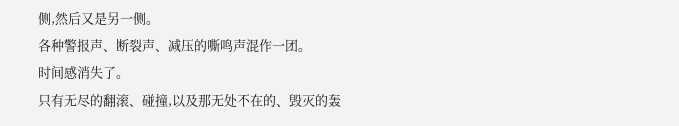侧,然后又是另一侧。
各种警报声、断裂声、减压的嘶鸣声混作一团。
时间感消失了。
只有无尽的翻滚、碰撞,以及那无处不在的、毁灭的轰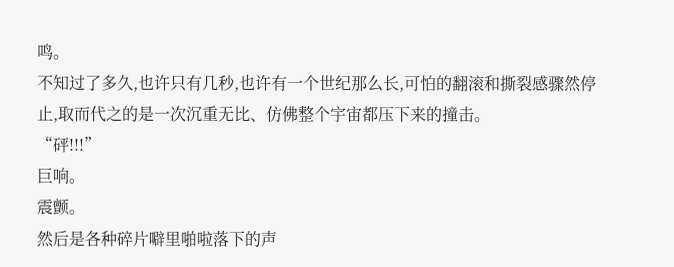鸣。
不知过了多久,也许只有几秒,也许有一个世纪那么长,可怕的翻滚和撕裂感骤然停止,取而代之的是一次沉重无比、仿佛整个宇宙都压下来的撞击。
“砰!!!”
巨响。
震颤。
然后是各种碎片噼里啪啦落下的声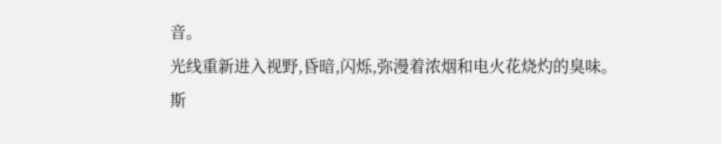音。
光线重新进入视野,昏暗,闪烁,弥漫着浓烟和电火花烧灼的臭味。
斯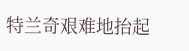特兰奇艰难地抬起